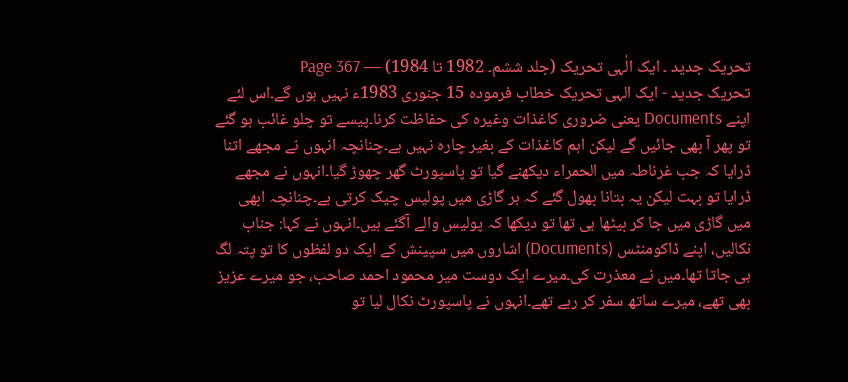تحریک جدید ۔ ایک الٰہی تحریک (جلد ششم۔ 1982 تا 1984) — Page 367
تحریک جدید - ایک الہی تحریک خطاب فرمودہ 15 جنوری 1983ء نہیں ہوں گے۔اس لئے اپنے Documents یعنی ضروری کاغذات وغیرہ کی حفاظت کرنا۔پیسے تو چلو غائب ہو گئے تو پھر آ بھی جائیں گے لیکن اہم کاغذات کے بغیر چارہ نہیں ہے۔چنانچہ انہوں نے مجھے اتنا ڈرایا کہ جب غرناطہ میں الحمراء دیکھنے گیا تو پاسپورٹ گھر چھوڑ گیا۔انہوں نے مجھے ڈرایا تو بہت لیکن یہ بتانا بھول گئے کہ ہر گاڑی میں پولیس چیک کرتی ہے۔چنانچہ ابھی میں گاڑی میں جا کر بیٹھا ہی تھا تو دیکھا کہ پولیس والے آگئے ہیں۔انہوں نے کہا: جناب نکالیں، اپنے ڈاکومنٹس (Documents) اشاروں میں سپینش کے ایک دو لفظوں کا تو پتہ لگ ہی جاتا تھا۔میں نے معذرت کی۔میرے ایک دوست میر محمود احمد صاحب، جو میرے عزیز بھی تھے، میرے ساتھ سفر کر رہے تھے۔انہوں نے پاسپورٹ نکال لیا تو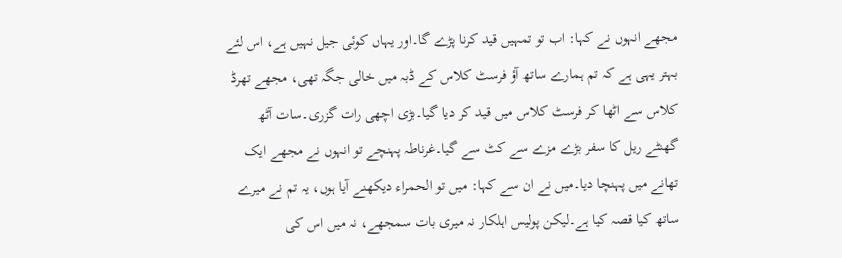مجھے انہوں نے کہا: اب تو تمہیں قید کرنا پڑے گا۔اور یہاں کوئی جیل نہیں ہے، اس لئے بہتر یہی ہے کہ تم ہمارے ساتھ آؤ فرسٹ کلاس کے ڈبہ میں خالی جگہ تھی، مجھے تھرڈ کلاس سے اٹھا کر فرسٹ کلاس میں قید کر دیا گیا۔بڑی اچھی رات گزری۔سات آٹھ گھنٹے ریل کا سفر بڑے مزے سے کٹ سے گیا۔غرناطہ پہنچے تو انہوں نے مجھے ایک تھانے میں پہنچا دیا۔میں نے ان سے کہا: میں تو الحمراء دیکھنے آیا ہوں، یہ تم نے میرے ساتھ کیا قصہ کیا ہے۔لیکن پولیس اہلکار نہ میری بات سمجھے، نہ میں اس کی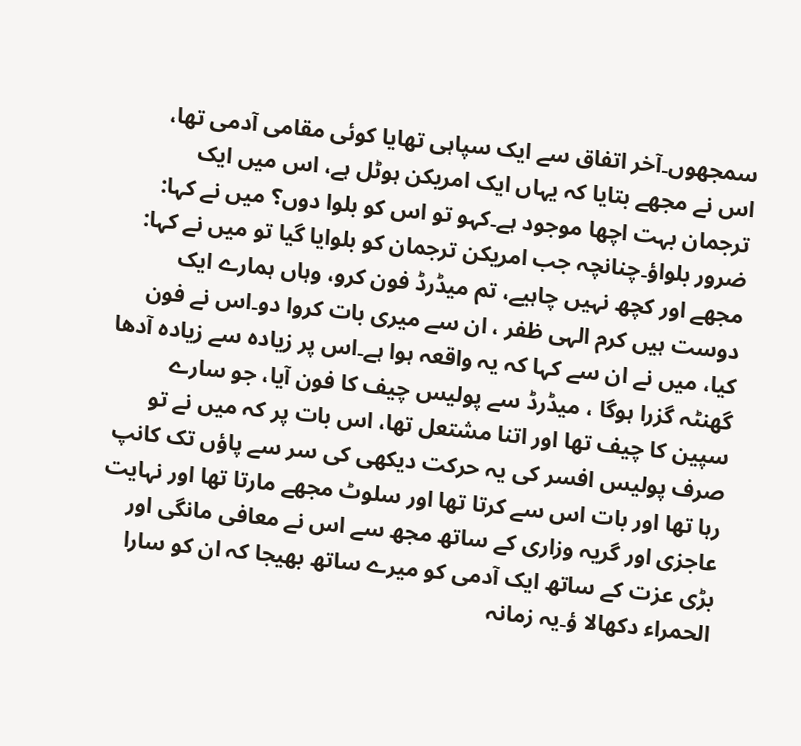سمجھوں۔آخر اتفاق سے ایک سپاہی تھایا کوئی مقامی آدمی تھا، اس نے مجھے بتایا کہ یہاں ایک امریکن ہوٹل ہے، اس میں ایک ترجمان بہت اچھا موجود ہے۔کہو تو اس کو بلوا دوں؟ میں نے کہا: ضرور بلواؤ۔چنانچہ جب امریکن ترجمان کو بلوایا گیا تو میں نے کہا: مجھے اور کچھ نہیں چاہیے، تم میڈرڈ فون کرو، وہاں ہمارے ایک دوست ہیں کرم الہی ظفر ، ان سے میری بات کروا دو۔اس نے فون کیا، میں نے ان سے کہا کہ یہ واقعہ ہوا ہے۔اس پر زیادہ سے زیادہ آدھا گھنٹہ گزرا ہوگا ، میڈرڈ سے پولیس چیف کا فون آیا، جو سارے سپین کا چیف تھا اور اتنا مشتعل تھا، اس بات پر کہ میں نے تو صرف پولیس افسر کی یہ حرکت دیکھی کی سر سے پاؤں تک کانپ رہا تھا اور بات اس سے کرتا تھا اور سلوٹ مجھے مارتا تھا اور نہایت عاجزی اور گریہ وزاری کے ساتھ مجھ سے اس نے معافی مانگی اور بڑی عزت کے ساتھ ایک آدمی کو میرے ساتھ بھیجا کہ ان کو سارا الحمراء دکھالا ؤ۔یہ زمانہ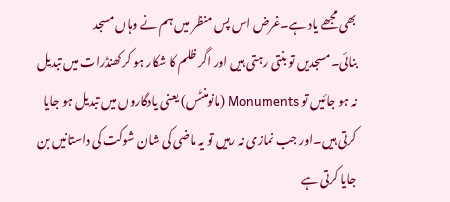بھی مجھے یاد ہے۔غرض اس پس منظر میں ہم نے وہاں مسجد بنائی۔مسجدیں تو بنتی رہتی ہیں اور اگر ظلم کا شکار ہو کر کھنڈرات میں تبدیل نہ ہو جائیں تو Monuments (مانومنٹس) یعنی یادگاروں میں تبدیل ہو جایا کرتی ہیں۔اور جب نمازی نہ رہیں تو یہ ماضی کی شان شوکت کی داستانیں بن جایا کرتی ہے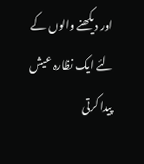اور دیکھنے والوں کے لئے ایک نظارہ عیش پیدا کرتی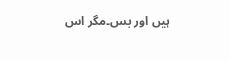ہیں اور بس۔مگر اس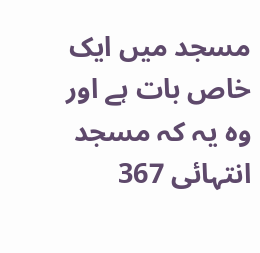مسجد میں ایک خاص بات ہے اور وہ یہ کہ مسجد انتہائی 367